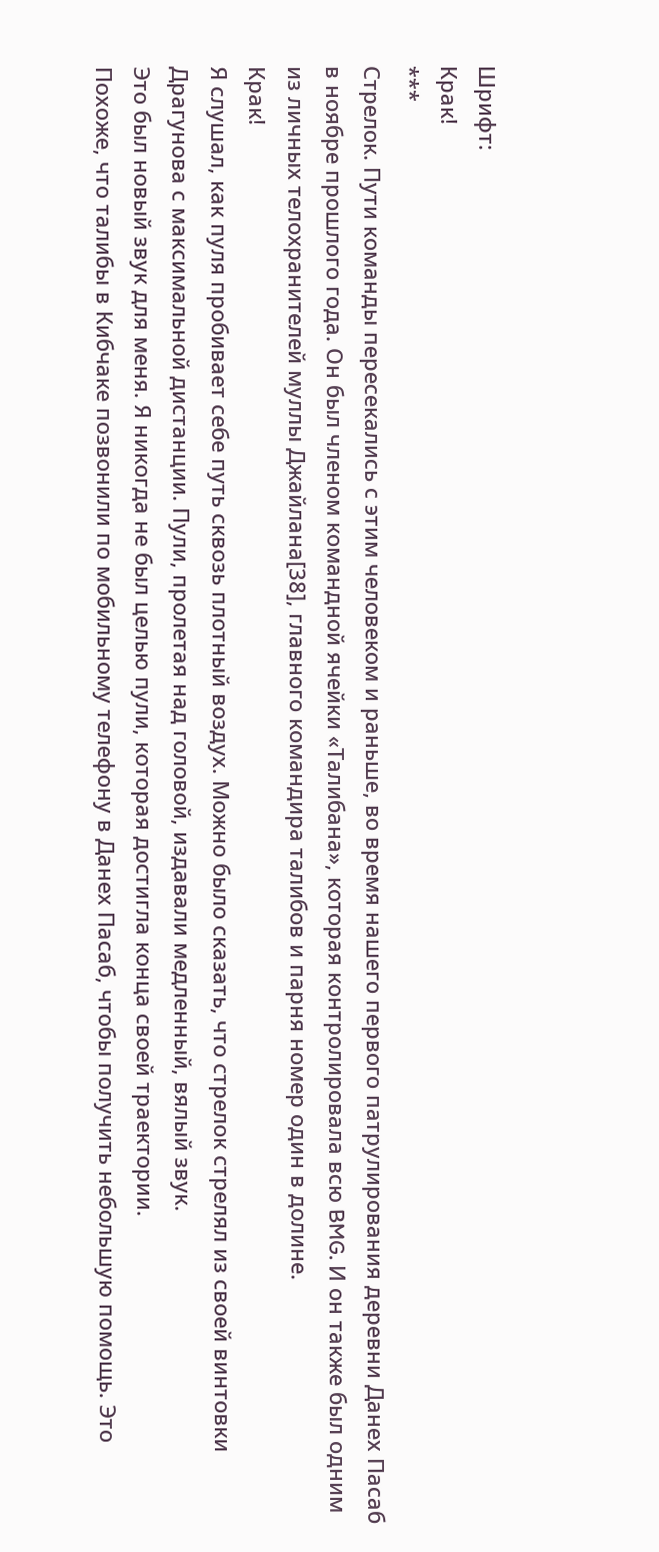Шрифт:
Крак!
***
Стрелок. Пути команды пересекались с этим человеком и раньше, во время нашего первого патрулирования деревни Данех Пасаб в ноябре прошлого года. Он был членом командной ячейки «Талибана», которая контролировала всю BMG. И он также был одним из личных телохранителей муллы Джайлана[38], главного командира талибов и парня номер один в долине.
Крак!
Я слушал, как пуля пробивает себе путь сквозь плотный воздух. Можно было сказать, что стрелок стрелял из своей винтовки Драгунова с максимальной дистанции. Пули, пролетая над головой, издавали медленный, вялый звук.
Это был новый звук для меня. Я никогда не был целью пули, которая достигла конца своей траектории.
Похоже, что талибы в Кибчаке позвонили по мобильному телефону в Данех Пасаб, чтобы получить небольшую помощь. Это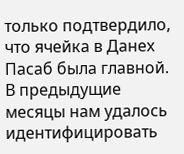только подтвердило, что ячейка в Данех Пасаб была главной. В предыдущие месяцы нам удалось идентифицировать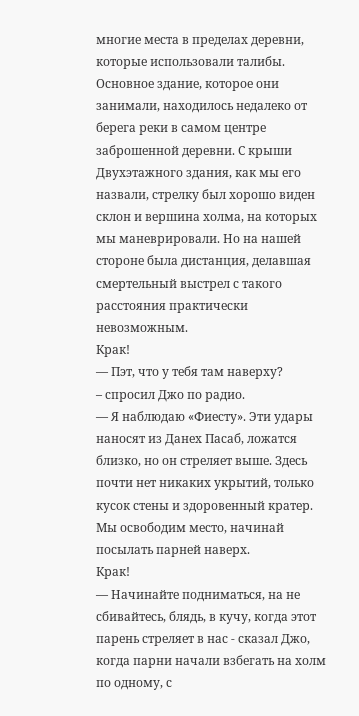многие места в пределах деревни, которые использовали талибы. Основное здание, которое они занимали, находилось недалеко от берега реки в самом центре заброшенной деревни. С крыши Двухэтажного здания, как мы его назвали, стрелку был хорошо виден склон и вершина холма, на которых мы маневрировали. Но на нашей стороне была дистанция, делавшая смертельный выстрел с такого расстояния практически невозможным.
Крак!
— Пэт, что у тебя там наверху?
– спросил Джо по радио.
— Я наблюдаю «Фиесту». Эти удары наносят из Данех Пасаб, ложатся близко, но он стреляет выше. Здесь почти нет никаких укрытий, только кусок стены и здоровенный кратер. Мы освободим место, начинай посылать парней наверх.
Крак!
— Начинайте подниматься, на не сбивайтесь, блядь, в кучу, когда этот парень стреляет в нас - сказал Джо, когда парни начали взбегать на холм по одному, с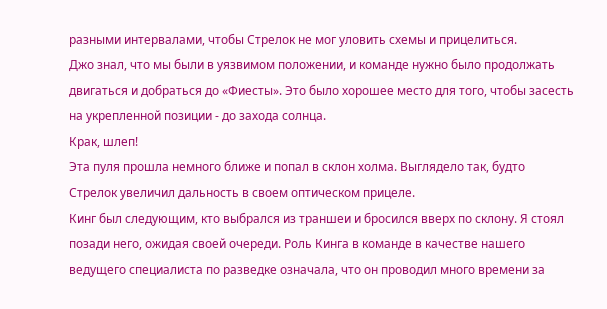разными интервалами, чтобы Стрелок не мог уловить схемы и прицелиться.
Джо знал, что мы были в уязвимом положении, и команде нужно было продолжать двигаться и добраться до «Фиесты». Это было хорошее место для того, чтобы засесть на укрепленной позиции - до захода солнца.
Крак, шлеп!
Эта пуля прошла немного ближе и попал в склон холма. Выглядело так, будто Стрелок увеличил дальность в своем оптическом прицеле.
Кинг был следующим, кто выбрался из траншеи и бросился вверх по склону. Я стоял позади него, ожидая своей очереди. Роль Кинга в команде в качестве нашего ведущего специалиста по разведке означала, что он проводил много времени за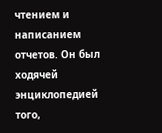чтением и написанием отчетов. Он был ходячей энциклопедией того,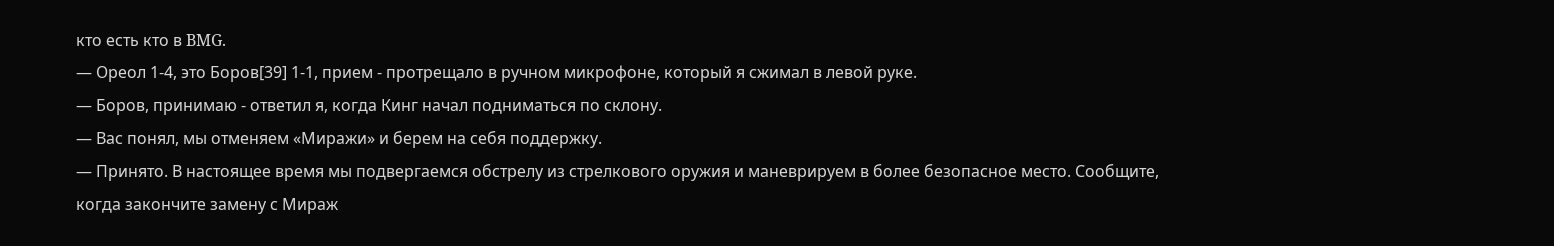кто есть кто в BMG.
— Ореол 1-4, это Боров[39] 1-1, прием - протрещало в ручном микрофоне, который я сжимал в левой руке.
— Боров, принимаю - ответил я, когда Кинг начал подниматься по склону.
— Вас понял, мы отменяем «Миражи» и берем на себя поддержку.
— Принято. В настоящее время мы подвергаемся обстрелу из стрелкового оружия и маневрируем в более безопасное место. Сообщите, когда закончите замену с Мираж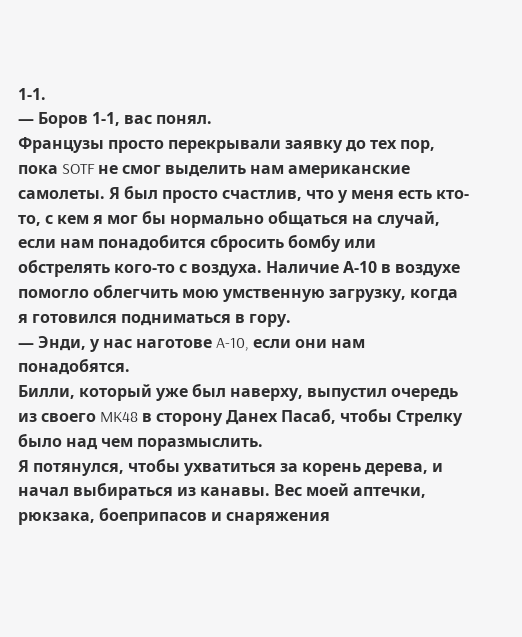1-1.
— Боров 1-1, вас понял.
Французы просто перекрывали заявку до тех пор, пока SOTF не смог выделить нам американские самолеты. Я был просто счастлив, что у меня есть кто-то, с кем я мог бы нормально общаться на случай, если нам понадобится сбросить бомбу или обстрелять кого-то с воздуха. Наличие А-10 в воздухе помогло облегчить мою умственную загрузку, когда я готовился подниматься в гору.
— Энди, у нас наготове A-10, если они нам понадобятся.
Билли, который уже был наверху, выпустил очередь из своего MK48 в сторону Данех Пасаб, чтобы Стрелку было над чем поразмыслить.
Я потянулся, чтобы ухватиться за корень дерева, и начал выбираться из канавы. Вес моей аптечки, рюкзака, боеприпасов и снаряжения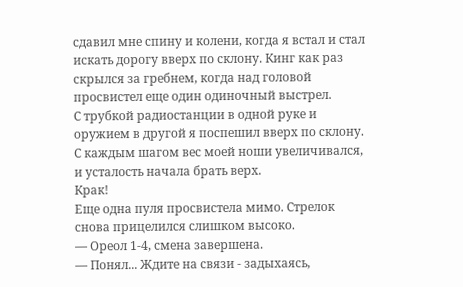сдавил мне спину и колени, когда я встал и стал искать дорогу вверх по склону. Кинг как раз скрылся за гребнем, когда над головой просвистел еще один одиночный выстрел.
С трубкой радиостанции в одной руке и оружием в другой я поспешил вверх по склону. С каждым шагом вес моей ноши увеличивался, и усталость начала брать верх.
Крак!
Еще одна пуля просвистела мимо. Стрелок снова прицелился слишком высоко.
— Ореол 1-4, смена завершена.
— Понял... Ждите на связи - задыхаясь,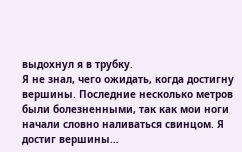выдохнул я в трубку.
Я не знал, чего ожидать, когда достигну вершины. Последние несколько метров были болезненными, так как мои ноги начали словно наливаться свинцом. Я достиг вершины…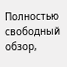Полностью свободный обзор,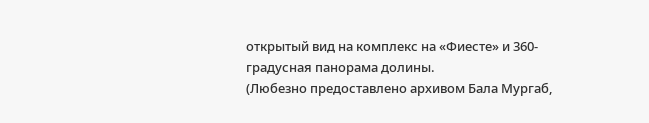открытый вид на комплекс на «Фиесте» и 360-градусная панорама долины.
(Любезно предоставлено архивом Бала Мургаб,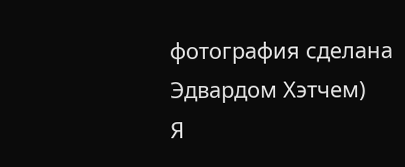фотография сделана Эдвардом Хэтчем)
Я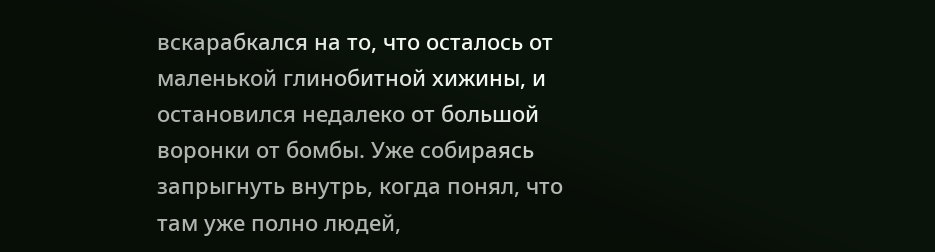вскарабкался на то, что осталось от маленькой глинобитной хижины, и остановился недалеко от большой воронки от бомбы. Уже собираясь запрыгнуть внутрь, когда понял, что там уже полно людей,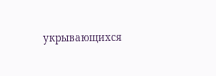укрывающихся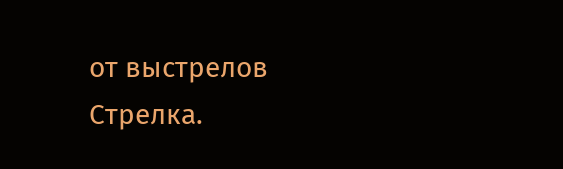от выстрелов Стрелка.